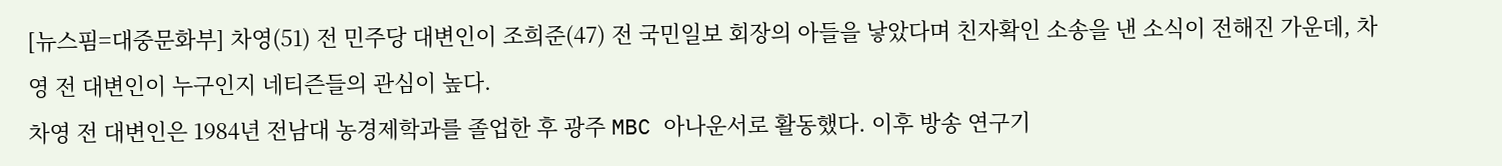[뉴스핌=대중문화부] 차영(51) 전 민주당 대변인이 조희준(47) 전 국민일보 회장의 아들을 낳았다며 친자확인 소송을 낸 소식이 전해진 가운데, 차영 전 대변인이 누구인지 네티즌들의 관심이 높다.
차영 전 대변인은 1984년 전남대 농경제학과를 졸업한 후 광주 MBC 아나운서로 활동했다. 이후 방송 연구기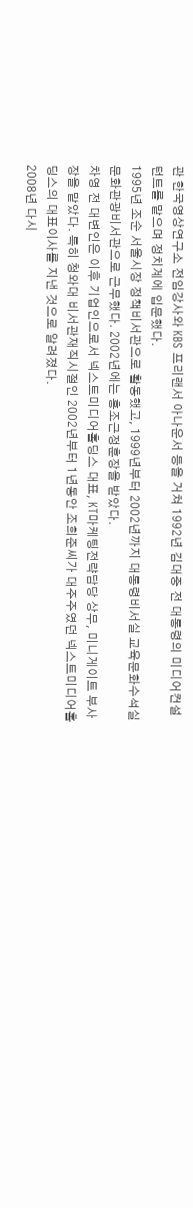관 한국영상연구소 전임강사와 KBS 프리랜서 아나운서 등을 거쳐 1992년 김대중 전 대통령의 미디어컨설턴트를 맡으며 정치계에 입문했다.
1995년 조순 서울시장 정책비서관으로 활동했고, 1999년부터 2002년까지 대통령비서실 교육문화수석실 문화관광비서관으로 근무했다. 2002년에는 홍조근정훈장을 받았다.
차영 전 대변인은 이후 기업인으로서 넥스트미디어홀딩스 대표, KT마케팅전략담당 상무, 미니게이트 부사장을 맡았다. 특히 청와대 비서관재직시절인 2002년부터 1년동안 조희준씨가 대주주였던 넥스트미디어홀딩스의 대표이사를 지낸 것으로 알려졌다.
2008년 다시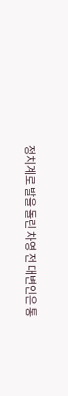정치계로 발을 돌린 차영 전 대변인은 통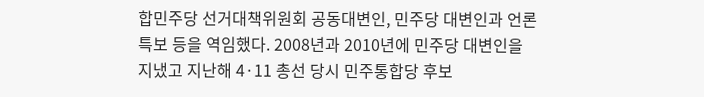합민주당 선거대책위원회 공동대변인, 민주당 대변인과 언론특보 등을 역임했다. 2008년과 2010년에 민주당 대변인을 지냈고 지난해 4·11 총선 당시 민주통합당 후보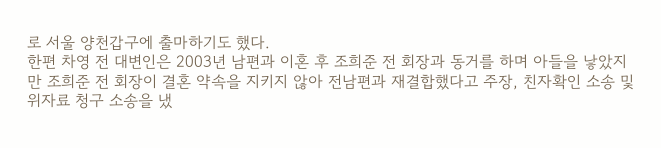로 서울 양천갑구에 출마하기도 했다.
한편 차영 전 대변인은 2003년 남편과 이혼 후 조희준 전 회장과 동거를 하며 아들을 낳았지만 조희준 전 회장이 결혼 약속을 지키지 않아 전남편과 재결합했다고 주장, 친자확인 소송 및 위자료 청구 소송을 냈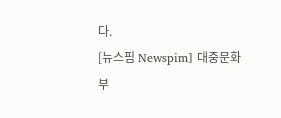다.
[뉴스핌 Newspim] 대중문화부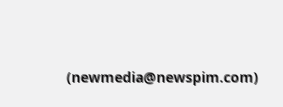(newmedia@newspim.com)